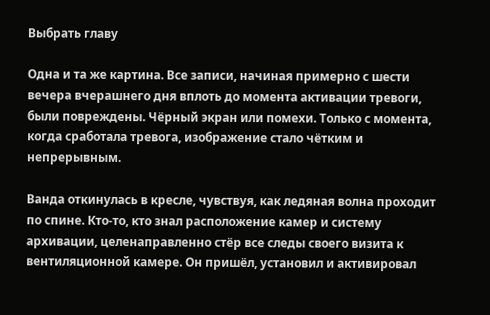Выбрать главу

Одна и та же картина. Все записи, начиная примерно с шести вечера вчерашнего дня вплоть до момента активации тревоги, были повреждены. Чёрный экран или помехи. Только с момента, когда сработала тревога, изображение стало чётким и непрерывным.

Ванда откинулась в кресле, чувствуя, как ледяная волна проходит по спине. Кто-то, кто знал расположение камер и систему архивации, целенаправленно стёр все следы своего визита к вентиляционной камере. Он пришёл, установил и активировал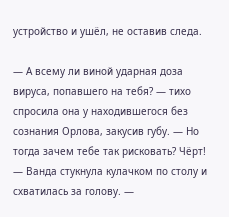устройство и ушёл, не оставив следа.

— А всему ли виной ударная доза вируса, попавшего на тебя? — тихо спросила она у находившегося без сознания Орлова, закусив губу. — Но тогда зачем тебе так рисковать? Чёрт! — Ванда стукнула кулачком по столу и схватилась за голову. —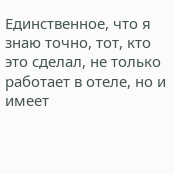Единственное, что я знаю точно, тот, кто это сделал, не только работает в отеле, но и имеет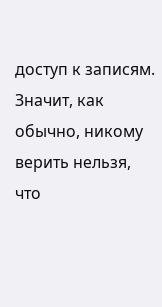доступ к записям. Значит, как обычно, никому верить нельзя, что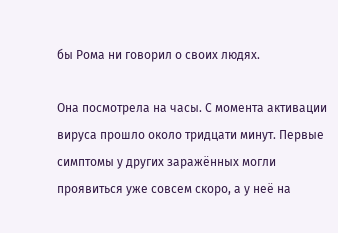бы Рома ни говорил о своих людях.

Она посмотрела на часы. С момента активации вируса прошло около тридцати минут. Первые симптомы у других заражённых могли проявиться уже совсем скоро, а у неё на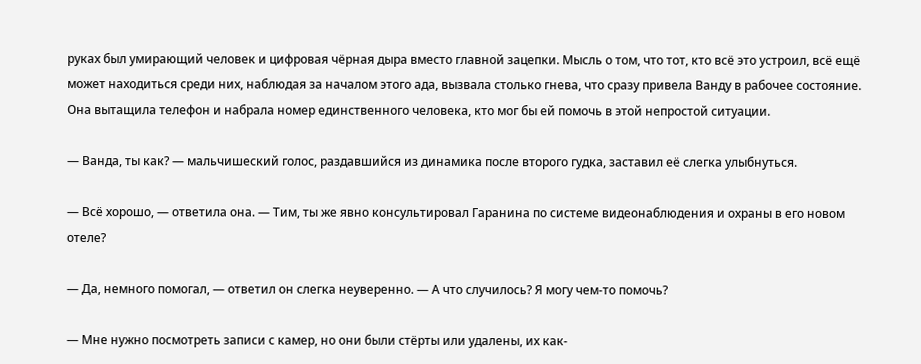руках был умирающий человек и цифровая чёрная дыра вместо главной зацепки. Мысль о том, что тот, кто всё это устроил, всё ещё может находиться среди них, наблюдая за началом этого ада, вызвала столько гнева, что сразу привела Ванду в рабочее состояние. Она вытащила телефон и набрала номер единственного человека, кто мог бы ей помочь в этой непростой ситуации.

— Ванда, ты как? — мальчишеский голос, раздавшийся из динамика после второго гудка, заставил её слегка улыбнуться.

— Всё хорошо, — ответила она. — Тим, ты же явно консультировал Гаранина по системе видеонаблюдения и охраны в его новом отеле?

— Да, немного помогал, — ответил он слегка неуверенно. — А что случилось? Я могу чем-то помочь?

— Мне нужно посмотреть записи с камер, но они были стёрты или удалены, их как-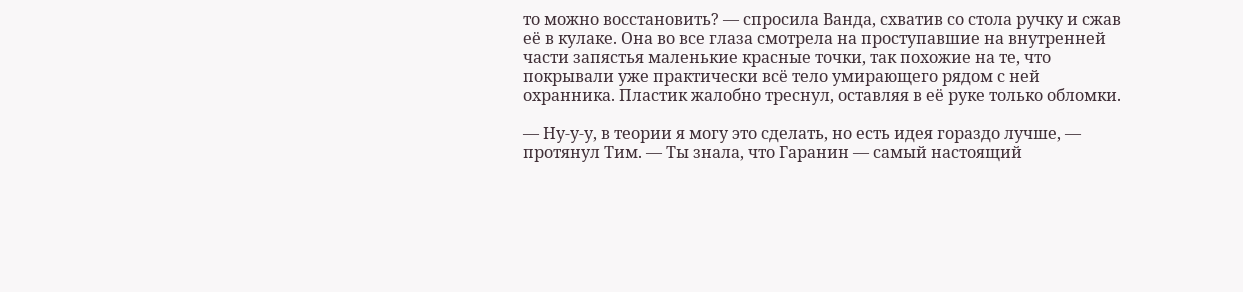то можно восстановить? — спросила Ванда, схватив со стола ручку и сжав её в кулаке. Она во все глаза смотрела на проступавшие на внутренней части запястья маленькие красные точки, так похожие на те, что покрывали уже практически всё тело умирающего рядом с ней охранника. Пластик жалобно треснул, оставляя в её руке только обломки.

— Ну-у-у, в теории я могу это сделать, но есть идея гораздо лучше, — протянул Тим. — Ты знала, что Гаранин — самый настоящий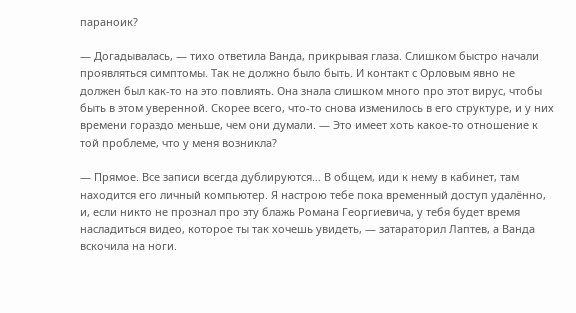параноик?

— Догадывалась, — тихо ответила Ванда, прикрывая глаза. Слишком быстро начали проявляться симптомы. Так не должно было быть. И контакт с Орловым явно не должен был как-то на это повлиять. Она знала слишком много про этот вирус, чтобы быть в этом уверенной. Скорее всего, что-то снова изменилось в его структуре, и у них времени гораздо меньше, чем они думали. — Это имеет хоть какое-то отношение к той проблеме, что у меня возникла?

— Прямое. Все записи всегда дублируются… В общем, иди к нему в кабинет, там находится его личный компьютер. Я настрою тебе пока временный доступ удалённо, и, если никто не прознал про эту блажь Романа Георгиевича, у тебя будет время насладиться видео, которое ты так хочешь увидеть, — затараторил Лаптев, а Ванда вскочила на ноги.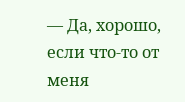— Да, хорошо, если что-то от меня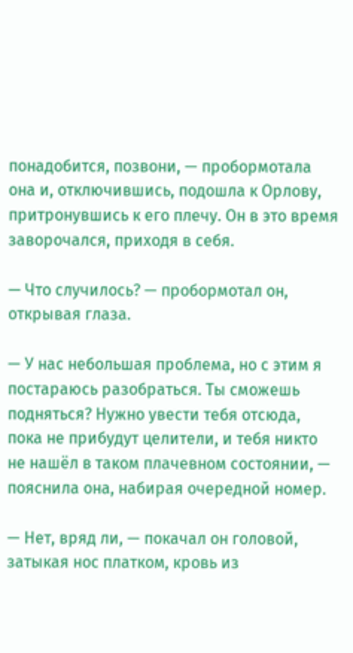понадобится, позвони, — пробормотала она и, отключившись, подошла к Орлову, притронувшись к его плечу. Он в это время заворочался, приходя в себя.

— Что случилось? — пробормотал он, открывая глаза.

— У нас небольшая проблема, но с этим я постараюсь разобраться. Ты сможешь подняться? Нужно увести тебя отсюда, пока не прибудут целители, и тебя никто не нашёл в таком плачевном состоянии, — пояснила она, набирая очередной номер.

— Нет, вряд ли, — покачал он головой, затыкая нос платком, кровь из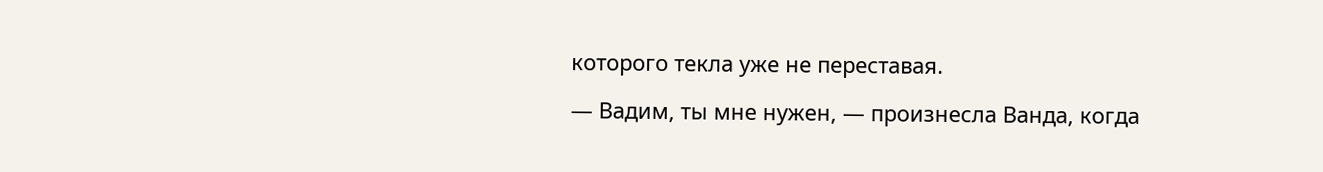которого текла уже не переставая.

— Вадим, ты мне нужен, — произнесла Ванда, когда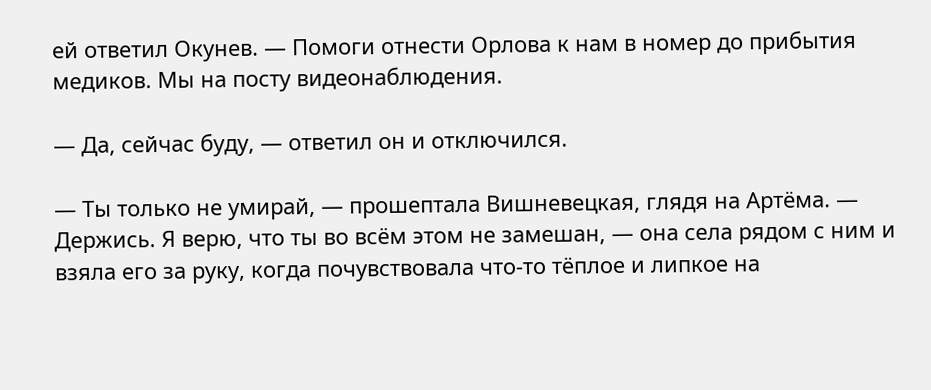ей ответил Окунев. — Помоги отнести Орлова к нам в номер до прибытия медиков. Мы на посту видеонаблюдения.

— Да, сейчас буду, — ответил он и отключился.

— Ты только не умирай, — прошептала Вишневецкая, глядя на Артёма. — Держись. Я верю, что ты во всём этом не замешан, — она села рядом с ним и взяла его за руку, когда почувствовала что-то тёплое и липкое на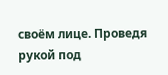своём лице. Проведя рукой под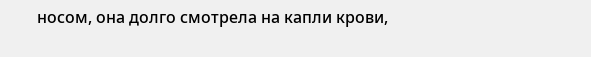носом, она долго смотрела на капли крови,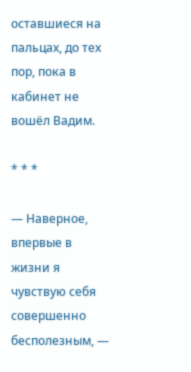оставшиеся на пальцах, до тех пор, пока в кабинет не вошёл Вадим.

* * *

— Наверное, впервые в жизни я чувствую себя совершенно бесполезным, —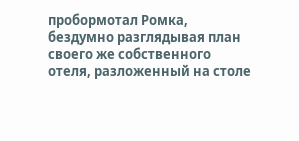пробормотал Ромка, бездумно разглядывая план своего же собственного отеля, разложенный на столе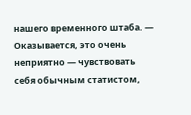нашего временного штаба. — Оказывается, это очень неприятно — чувствовать себя обычным статистом,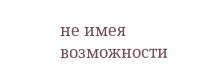не имея возможности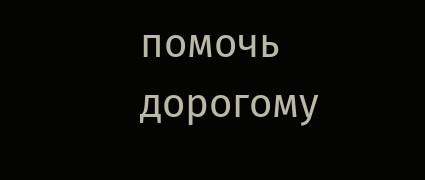помочь дорогому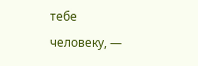тебе человеку, —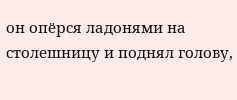он опёрся ладонями на столешницу и поднял голову,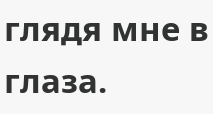глядя мне в глаза.